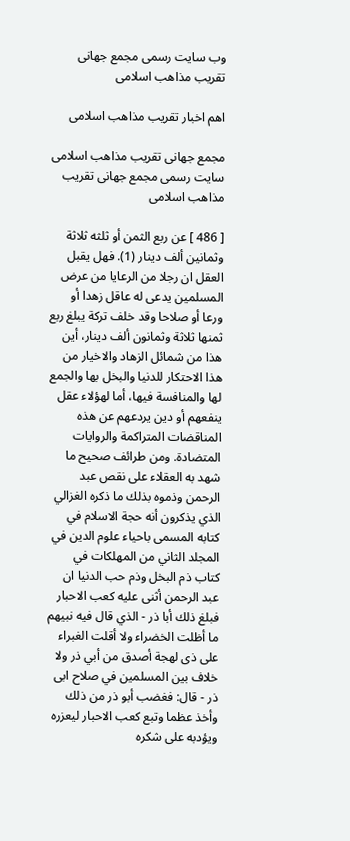وب سایت رسمی مجمع جهانى تقريب مذاهب اسلامى

اهم اخبار تقریب مذاهب اسلامی

مجمع جهانى تقريب مذاهب اسلامى
سایت رسمی مجمع جهانى تقريب مذاهب اسلامى

[ 486 ] عن ربع الثمن أو ثلثه ثلاثة وثمانين ألف دينار (1). فهل يقبل العقل ان رجلا من الرعايا من عرض المسلمين يدعى له عاقل زهدا أو ورعا أو صلاحا وقد خلف تركة يبلغ ربع ثمنها ثلاثة وثمانون ألف دينار، أين هذا من شمائل الزهاد والاخيار من هذا الاحتكار للدنيا والبخل بها والجمع لها والمنافسة فيها، أما لهؤلاء عقل ينفعهم أو دين يردعهم عن هذه المناقضات المتراكمة والروايات المتضادة. ومن طرائف صحيح ما شهد به العقلاء على نقص عبد الرحمن وذموه بذلك ما ذكره الغزالي الذي يذكرون أنه حجة الاسلام في كتابه المسمى باحياء علوم الدين في المجلد الثاني من المهلكات في كتاب ذم البخل وذم حب الدنيا ان عبد الرحمن أثنى عليه كعب الاحبار فبلغ ذلك أبا ذر - الذي قال فيه نبيهم ما أظلت الخضراء ولا أقلت الغبراء على ذى لهجة أصدق من أبي ذر ولا خلاف بين المسلمين في صلاح ابى ذر - قال: فغضب أبو ذر من ذلك وأخذ عظما وتبع كعب الاحبار ليعزره ويؤدبه على شكره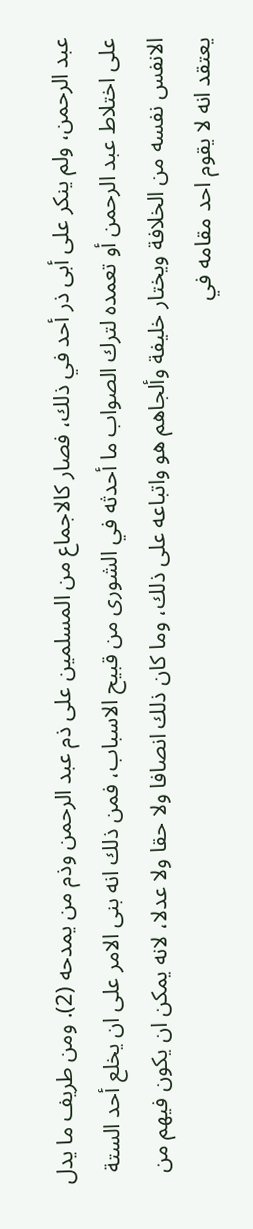عبد الرحمن، ولم ينكر على أبى ذر أحد في ذلك، فصار كالاجماع من المسلمين على ذم عبد الرحمن وذم من يمدحه (2). ومن طريف ما يدل على اختلاط عبد الرحمن أو تعمده لترك الصواب ما أحدثه في الشورى من قبيح الاسباب، فمن ذلك انه بنى الامر على ان يخلع أحد الستة الانفس نفسه من الخلافة ويختار خليفة وألجاهم هو واتباعه على ذلك، وما كان ذلك انصافا ولا حقا ولا عدلا، لانه يمكن ان يكون فيهم من يعتقد انه لا يقوم احد مقامه في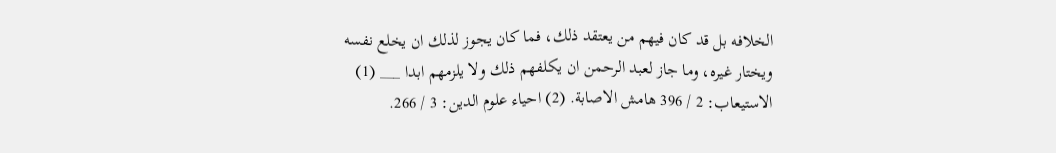الخلافه بل قد كان فيهم من يعتقد ذلك، فما كان يجوز لذلك ان يخلع نفسه ويختار غيره، وما جاز لعبد الرحمن ان يكلفهم ذلك ولا يلزمهم ابدا ___ (1) الاستيعاب: 2 / 396 هامش الاصابة. (2) احياء علوم الدين: 3 / 266.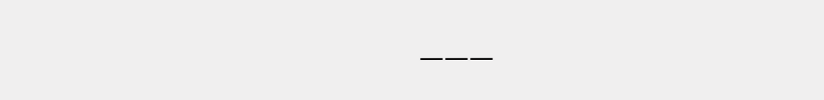___